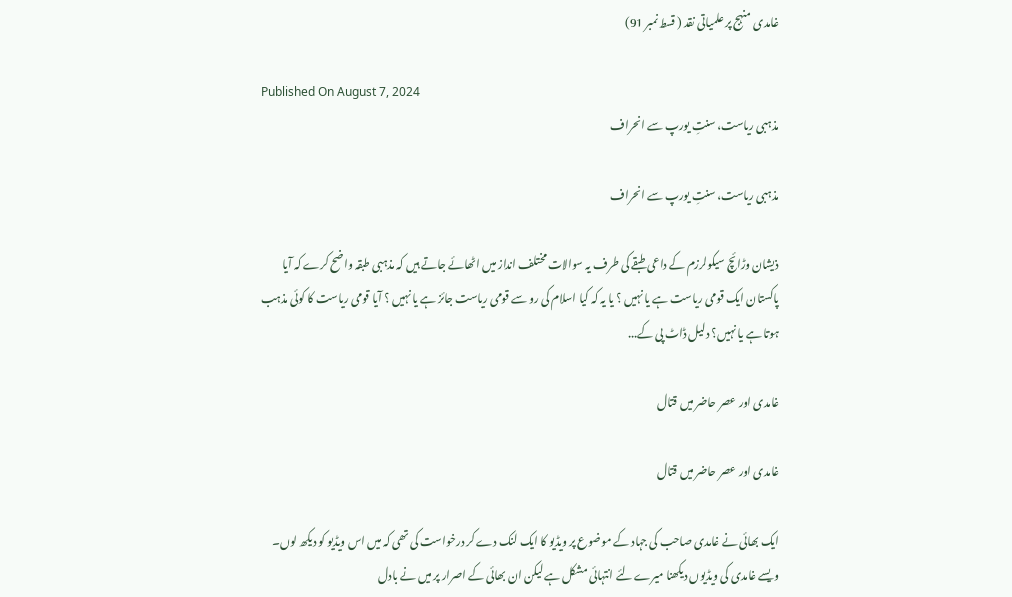غامدی منہج پر علمیاتی نقد ( قسط نمبر 91)

Published On August 7, 2024
مذہبی ریاست، سنتِ یورپ سے انحراف

مذہبی ریاست، سنتِ یورپ سے انحراف

ذیشان وڑائچ سیکولرزم کے داعی طبقے کی طرف یہ سوالات مختلف انداز میں اٹھائے جاتے ہیں کہ مذہبی طبقہ واضح کرے کہ آیا پاکستان ایک قومی ریاست ہے یا نہیں ؟ یا یہ کہ کیا اسلام کی رو سے قومی ریاست جائز ہے یا نہیں ؟ آیا قومی ریاست کا کوئی مذہب ہوتا ہے یا نہیں؟ دلیل ڈاٹ پی کے...

غامدى اور عصر حاضر ميں قتال

غامدى اور عصر حاضر ميں قتال

ایک بھائی نے غامدی صاحب کی جہاد کے موضوع پر ویڈیو کا ایک لنک دے کر درخواست کی تھی کہ میں اس ویڈیو کو دیکھ لوں۔ ویسے غامدی کی ویڈیوں دیکھنا میرے لئے انتہائی مشکل ہے لیکن ان بھائی کے اصرار پر میں نے بادل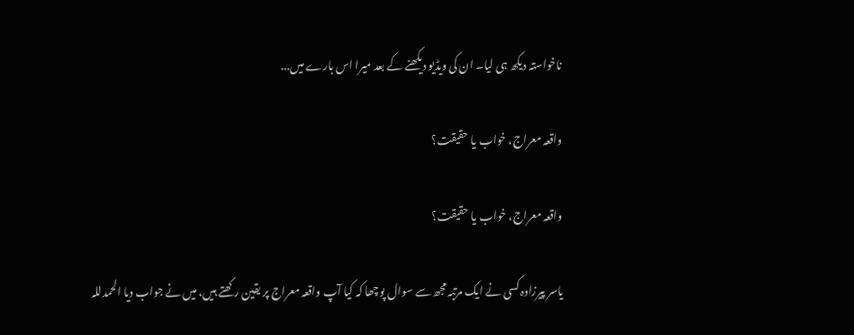ناخواستہ دیکھ ہی لیا۔ ان کی ویڈیو دیکھنے کے بعد میرا اس بارے میں...

واقعہ معراج، خواب یا حقیقت؟

واقعہ معراج، خواب یا حقیقت؟

یاسر پیرزادہ کسی نے ایک مرتبہ مجھ سے سوال پوچھا کہ کیا آپ واقعہ معراج پر یقین رکھتے ہیں، میں نے جواب دیا الحمدللہ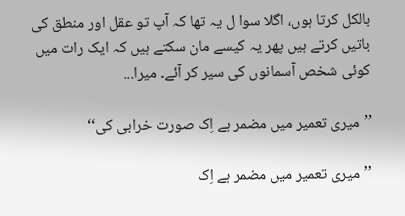بالکل کرتا ہوں، اگلا سوا ل یہ تھا کہ آپ تو عقل اور منطق کی باتیں کرتے ہیں پھر یہ کیسے مان سکتے ہیں کہ ایک رات میں کوئی شخص آسمانوں کی سیر کر آئے۔ میرا...

’’میری تعمیر میں مضمر ہے اِک صورت خرابی کی‘‘

’’میری تعمیر میں مضمر ہے اِک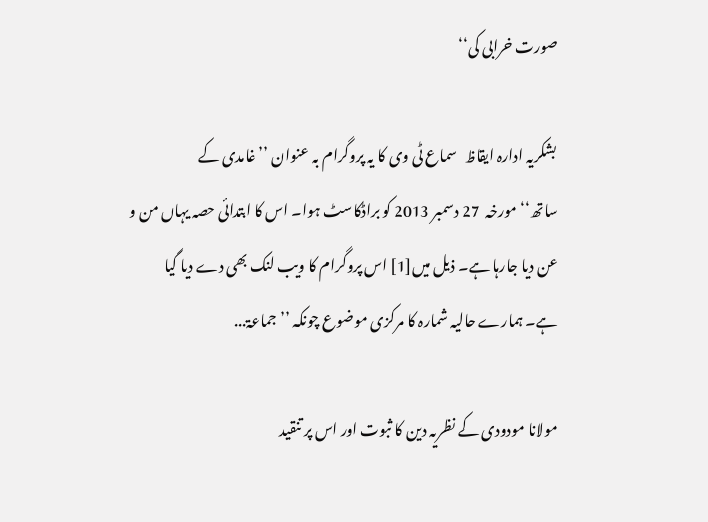صورت خرابی کی‘‘

بشکریہ ادارہ ایقاظ   سماع ٹی وی کا یہ پروگرام بہ عنوان ’’غامدی کے ساتھ‘‘مورخہ  27 دسمبر 2013 کو براڈکاسٹ ہوا۔ اس کا ابتدائی حصہ یہاں من و عن دیا جارہا ہے۔ ذیل میں[1] اس پروگرام کا ویب لنک بھی دے دیا گیا ہے۔ ہمارے حالیہ شمارہ کا مرکزی موضوع چونکہ ’’جماعۃ...

مولانا مودودی کے نظریہ دین کا ثبوت اور اس پر تنقید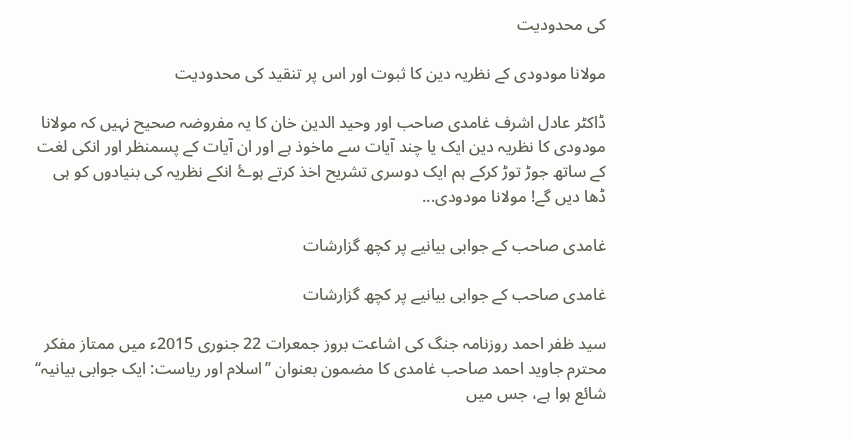کی محدودیت

مولانا مودودی کے نظریہ دین کا ثبوت اور اس پر تنقید کی محدودیت

ڈاکٹر عادل اشرف غامدی صاحب اور وحید الدین خان کا یہ مفروضہ صحیح نہیں کہ مولانا مودودی کا نظریہ دین ایک یا چند آیات سے ماخوذ ہے اور ان آیات کے پسمنظر اور انکی لغت کے ساتھ جوڑ توڑ کرکے ہم ایک دوسری تشریح اخذ کرتے ہوۓ انکے نظریہ کی بنیادوں کو ہی ڈھا دیں گے! مولانا مودودی...

غامدی صاحب کے جوابی بیانیے پر کچھ گزارشات

غامدی صاحب کے جوابی بیانیے پر کچھ گزارشات

سید ظفر احمد روزنامہ جنگ کی اشاعت بروز جمعرات 22 جنوری 2015ء میں ممتاز مفکر محترم جاوید احمد صاحب غامدی کا مضمون بعنوان ’’اسلام اور ریاست: ایک جوابی بیانیہ‘‘ شائع ہوا ہے، جس میں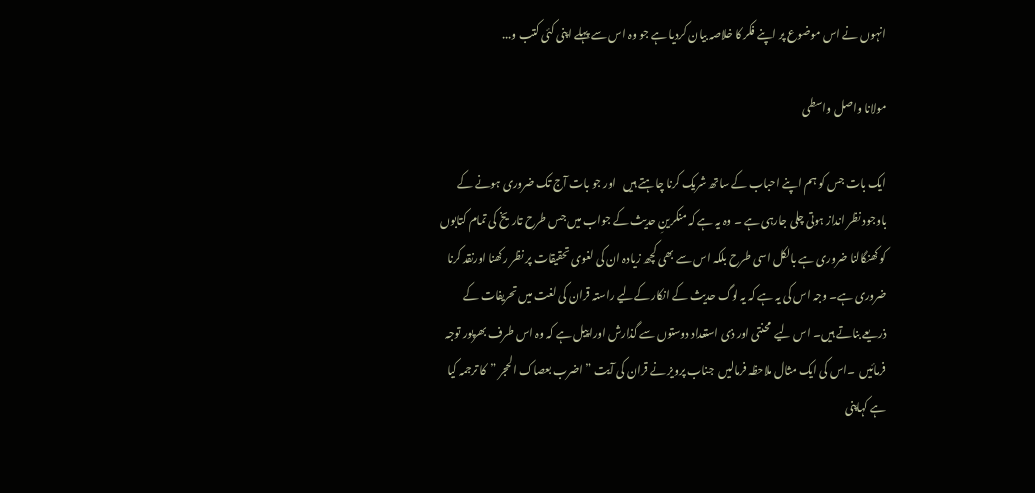انہوں نے اس موضوع پر اپنے فکر کا خلاصہ بیان کردیا ہے جو وہ اس سے پہلے اپنی کئی کتب و...

مولانا واصل واسطی

ایک بات جس کو ہم اپنے احباب کے ساتھ شریک کرنا چاہتے ہیں   اور جو بات آج تک ضروری ہونے کے باوجود نظر انداز ہوتی چلی جارہی ہے ۔ وہ یہ ہے کہ منکرینِ حدیث کے جواب میں جس طرح تاریخ کی تمام کتابوں کو کھنگالنا ضروری ہے بالکل اسی طرح بلکہ اس سے بھی کچھ زیادہ ان کی لغوی تحقیقات پر نظر رکھنا اورنقد کرنا ضروری ہے۔ وجہ اس کی یہ ہے کہ یہ لوگ حدیث کے انکار کےلیے راستہ قران کی لغت میں تحریفات کے ذریعے بناتے ہیں۔ اس لیے  محنتی اور ذی استعداد دوستوں سے گذارش اوراپیل ہے کہ وہ اس طرف بھرپور توجہ فرمائیں  ۔اس کی ایک مثال ملاحظہ فرمالیں  جناب پرویز نے قران کی آیت ” اضرب بعصاک الحجر ”  کا ترجمہ کیا ہے کہاپنی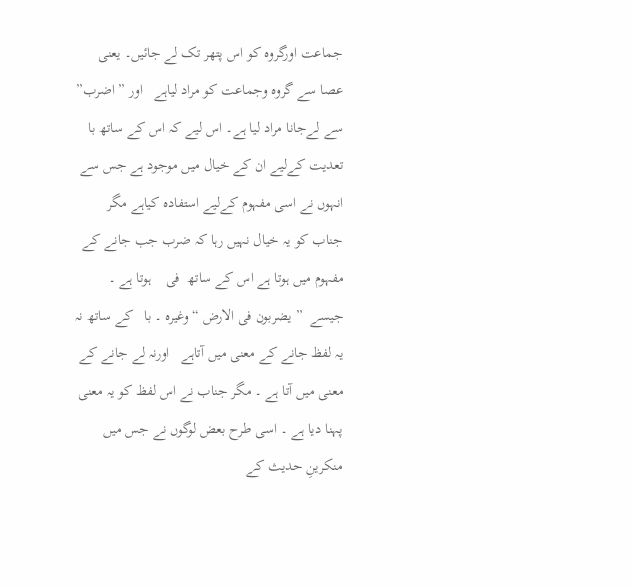جماعت اورگروہ کو اس پتھر تک لے جائیں۔ یعنی  عصا سے گروہ وجماعت کو مراد لیاہے   اور ” اضرب” سے لےجانا مراد لیا ہے۔ اس لیے کہ اس کے ساتھ با  تعدیت کےلیے ان کے خیال میں موجود ہے جس سے انہوں نے اسی مفہوم کےلیے استفادہ کیاہے مگر جناب کو یہ خیال نہیں رہا کہ ضرب جب جانے کے مفہوم میں ہوتا ہے اس کے ساتھ  فی    ہوتا ہے ۔ جیسے  ” یضربون فی الارض “وغیرہ ۔ با   کے ساتھ نہ یہ لفظ جانے کے معنی میں آتاہے   اورنہ لے جانے کے معنی میں آتا ہے ۔ مگر جناب نے اس لفظ کو یہ معنی پہنا دیا ہے ۔ اسی طرح بعض لوگوں نے جس میں منکرینِ حدیث کے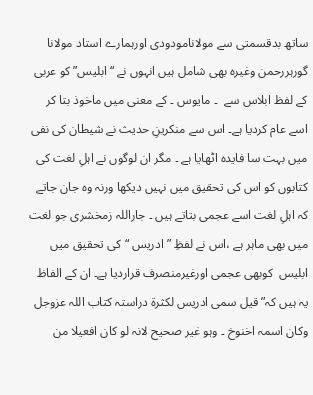ساتھ بدقسمتی سے مولانامودودی اورہمارے استاد مولانا گورہررحمن وغیرہ بھی شامل ہیں انہوں نے “ابلیس” کو عربی کے لفظ ابلاس سے  ۔ مایوس ۔ کے معنی میں ماخوذ بتا کر اسے عام کردیا ہے۔ اس سے منکرینِ حدیث نے شیطان کی نفی میں بہت سا فایدہ اٹھایا ہے ۔ مگر ان لوگوں نے اہلِ لغت کی کتابوں کو اس کی تحقیق میں نہیں دیکھا ورنہ وہ جان جاتے کہ اہلِ لغت اسے عجمی بتاتے ہیں ۔ جاراللہ زمخشری جو لغت میں بھی ماہر ہے ،اس نے لفظِ ” ادریس “کی تحقیق میں  ابلیس  کوبھی عجمی اورغیرمنصرف قراردیا ہے۔ ان کے الفاظ یہ ہیں کہ” قیل سمی ادریس لکثرة دراستہ کتاب اللہ عزوجل وکان اسمہ اخنوخ ۔ وہو غیر صحیح لانہ لو کان افعیلا من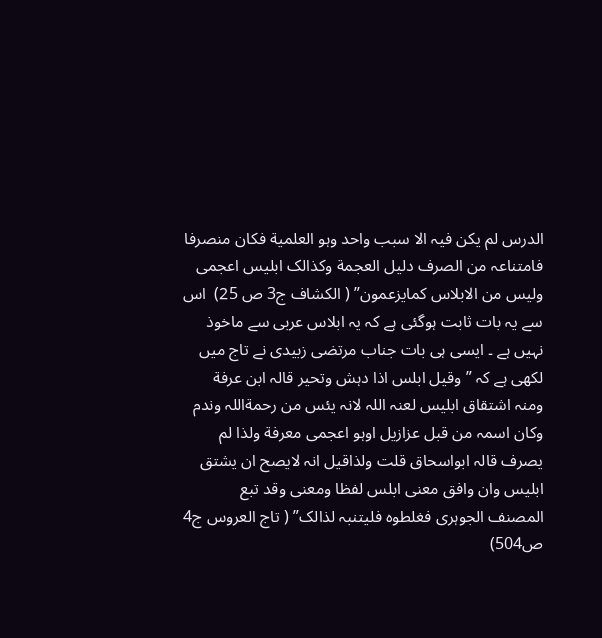الدرس لم یکن فیہ الا سبب واحد وہو العلمیة فکان منصرفا فامتناعہ من الصرف دلیل العجمة وکذالک ابلیس اعجمی ولیس من الابلاس کمایزعمون” ( الکشاف ج3 ص 25)  اس سے یہ بات ثابت ہوگئی ہے کہ یہ ابلاس عربی سے ماخوذ نہیں ہے ۔ ایسی ہی بات جناب مرتضی زبیدی نے تاج میں لکھی ہے کہ ” وقیل ابلس اذا دہش وتحیر قالہ ابن عرفة ومنہ اشتقاق ابلیس لعنہ اللہ لانہ یئس من رحمةاللہ وندم وکان اسمہ من قبل عزازیل اوہو اعجمی معرفة ولذا لم یصرف قالہ ابواسحاق قلت ولذاقیل انہ لایصح ان یشتق ابلیس وان وافق معنی ابلس لفظا ومعنی وقد تبع المصنف الجوہری فغلطوہ فلیتنبہ لذالک” ( تاج العروس ج4 ص504)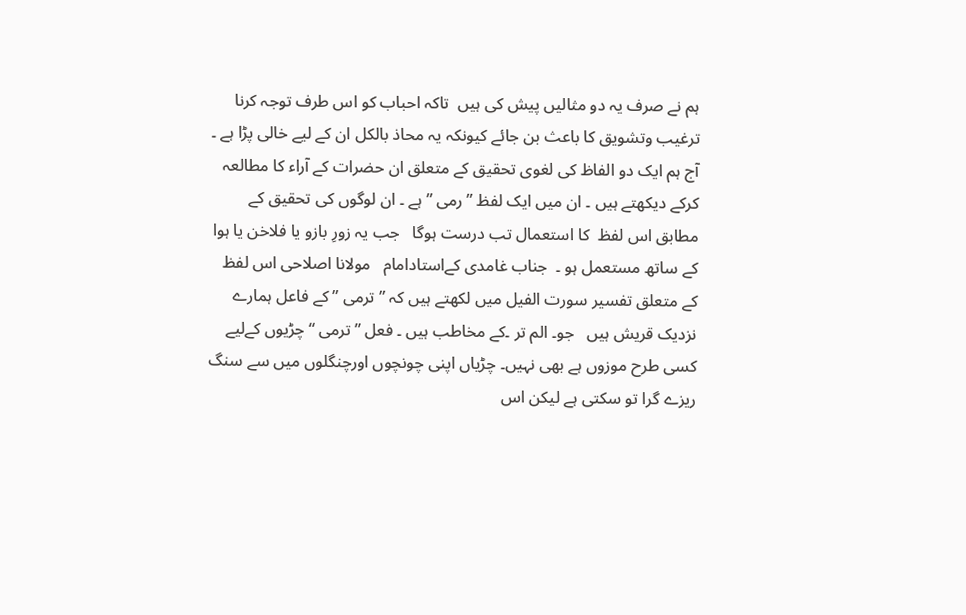ہم نے صرف یہ دو مثالیں پیش کی ہیں  تاکہ احباب کو اس طرف توجہ کرنا ترغیب وتشویق کا باعث بن جائے کیونکہ یہ محاذ بالکل ان کے لیے خالی پڑا ہے ۔ آج ہم ایک دو الفاظ کی لغوی تحقیق کے متعلق ان حضرات کے آراء کا مطالعہ کرکے دیکھتے ہیں ۔ ان میں ایک لفظ ” رمی ” ہے ۔ ان لوگوں کی تحقیق کے مطابق اس لفظ  کا استعمال تب درست ہوگا   جب یہ زورِ بازو یا فلاخن یا ہوا کے ساتھ مستعمل ہو ۔  جناب غامدی کےاستادامام   مولانا اصلاحی اس لفظ کے متعلق تفسیر سورت الفیل میں لکھتے ہیں کہ ” ترمی ” کے فاعل ہمارے نزدیک قریش ہیں   جو۔ الم تر ۔کے مخاطب ہیں ۔ فعل ” ترمی “چڑیوں کےلیے کسی طرح موزوں ہے بھی نہیں۔ چڑیاں اپنی چونچوں اورچنگلوں میں سے سنگ ریزے گرا تو سکتی ہے لیکن اس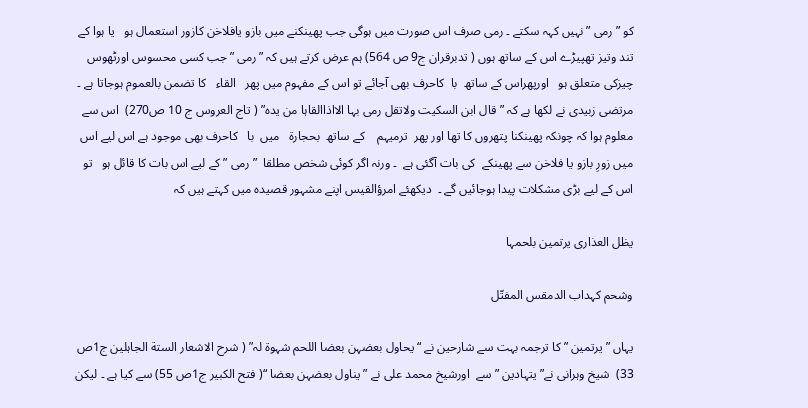کو ” رمی ” نہیں کہہ سکتے ۔ رمی صرف اس صورت میں ہوگی جب پھینکنے میں بازو یافلاخن کازور استعمال ہو   یا ہوا کے تند وتیز تھپیڑے اس کے ساتھ ہوں ( تدبرقران ج9 ص 564) ہم عرض کرتے ہیں کہ ” رمی ” جب کسی محسوس اورٹھوس چیزکی متعلق ہو   اورپھراس کے ساتھ  با  کاحرف بھی آجائے تو اس کے مفہوم میں پھر   القاء   کا تضمن بالعموم ہوجاتا ہے ۔ مرتضی زبیدی نے لکھا ہے کہ ” قال ابن السکیت ولاتقل رمی بہا الااذاالقاہا من یدہ” ( تاج العروس ج 10 ص270)  اس سے معلوم ہوا کہ چونکہ پھینکنا پتھروں کا تھا اور پھر  ترمیہم    کے ساتھ  بحجارة   میں  با   کاحرف بھی موجود ہے اس لیے اس میں زورِ بازو یا فلاخن سے پھینکے  کی بات آگئی ہے  ۔ ورنہ اگر کوئی شخص مطلقا  ” رمی ” کے لیے اس بات کا قائل ہو   تو اس کے لیے بڑی مشکلات پیدا ہوجائیں گے ۔  دیکھئے امرؤالقیس اپنے مشہور قصیدہ میں کہتے ہیں کہ

یظل العذاری یرتمین بلحمہا

وشحم کہداب الدمقس المفتّل

یہاں ” یرتمین ” کا ترجمہ بہت سے شارحین نے “یحاول بعضہن بعضا اللحم شہوة لہ” ( شرح الاشعار الستة الجاہلین ج1ص 33)  شیخ وہرانی نے”یتہادین ” سے  اورشیخ محمد علی نے ” یناول بعضہن بعضا “( فتح الکبیر ج1ص 55) سے کیا ہے ۔ لیکن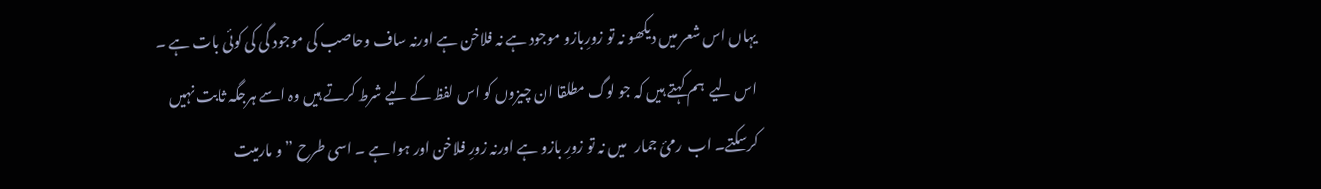یہاں اس شعر میں دیکھو نہ تو زورِبازو موجود ہے نہ فلاخن ہے اورنہ ساف وحاصب کی موجود گی کی کوئی بات ہے ۔ اس لیے  ہم کہتے ہیں کہ جو لوگ مطلقا ان چیزوں کو اس لفظ کے لیے شرط کرتے ہیں وہ اسے ہرجگہ ثابت نہیں کرسکتے۔ اب  رمئ جمار   میں نہ تو زورِ بازو ہے اورنہ زورِ فلاخن اور ہوا ہے ۔ اسی طرح ” و مارمیت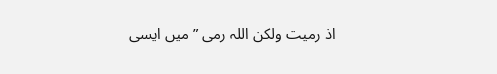اذ رمیت ولکن اللہ رمی ” میں ایسی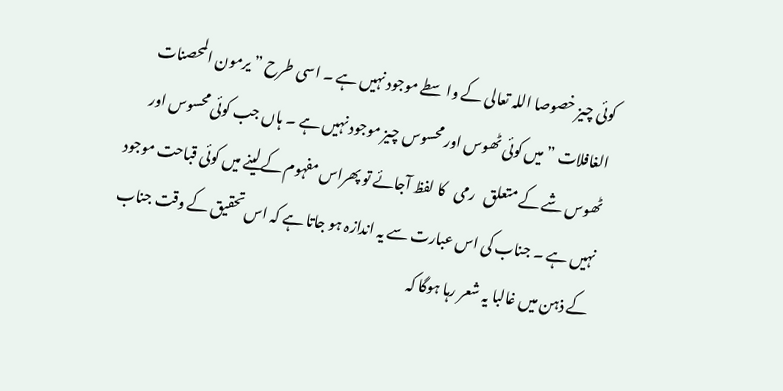کوئی چیز خصوصا اللہ تعالی کے واسطے موجود نہیں ہے ۔ اسی طرح ” یرمون المحصنات الغافلات ” میں کوئی ٹھوس اور محسوس چیز موجود نہیں ہے ۔ ہاں جب کوئی محسوس اور ٹھوس شے کے متعلق   رمی   کا لفظ آجائے تو پھراس مفہوم کےلینے میں کوئی قباحت موجود نہیں ہے ۔ جناب کی اس عبارت سے یہ اندازہ ہو جاتا ہے کہ اس تحقیق کے وقت جناب کے ذہن میں غالبا یہ شعر رہا ہوگا کہ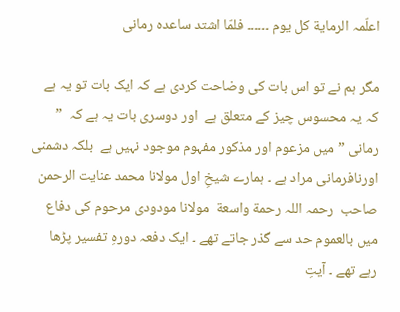اعلّمہ الرمایة کل یوم ۔۔۔۔۔۔ فلمّا اشتد ساعدہ رمانی

مگر ہم نے تو اس بات کی وضاحت کردی ہے کہ ایک بات تو یہ ہے کہ یہ محسوس چیز کے متعلق ہے  اور دوسری بات یہ ہے کہ  ” رمانی ” میں مزعوم اور مذکور مفہوم موجود نہیں ہے  بلکہ دشمنی اورنافرمانی مراد ہے ۔ ہمارے شیخِ اول مولانا محمد عنایت الرحمن صاحب  رحمہ اللہ رحمة واسعة  مولانا مودودی مرحوم کی دفاع میں بالعموم حد سے گذر جاتے تھے ۔ ایک دفعہ دورہِ تفسیر پڑھا رہے تھے ۔ آیتِ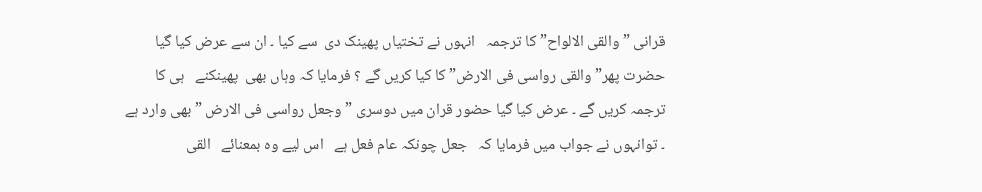قرانی ” والقی الالواح” کا ترجمہ   انہوں نے تختیاں پھینک دی  سے کیا ۔ ان سے عرض کیا گیا حضرت پھر” والقی رواسی فی الارض” کا کیا کریں گے ؟ فرمایا کہ وہاں بھی  پھینکنے   ہی کا ترجمہ کریں گے ۔ عرض کیا گیا حضور قران میں دوسری ” وجعل رواسی فی الارض ” بھی وارد ہے ۔ توانہوں نے جواب میں فرمایا کہ   جعل چونکہ عام فعل ہے   اس لیے وہ بمعنائے   القی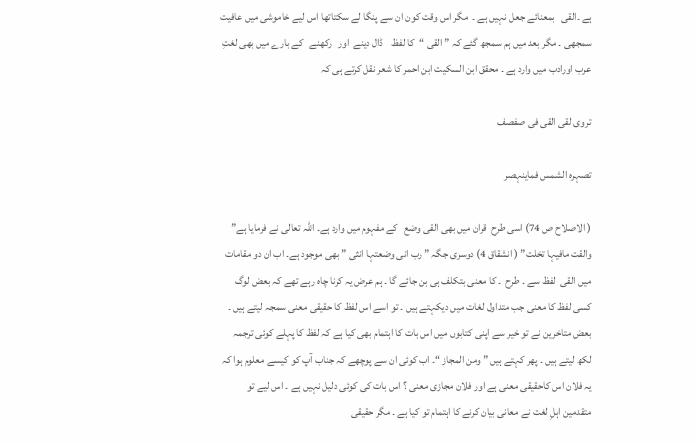ہے ۔القی   بمعنائے جعل نہیں ہے ۔  مگر اس وقت کون ان سے پنگا لے سکتاتھا اس لیے خاموشی میں عافیت سمجھی ۔ مگر بعد میں ہم سمجھ گئے کہ ” القی “کا لفظ    ڈال دینے  اور   رکھنے   کے بارے میں بھی لغتِ عرب اورادب میں وارد ہے ۔ محقق ابن السکیت ابن احمر کا شعر نقل کرتے ہی کہ

تروی لقی القی فی صفصف

تصہرہ الشمس فماینہصر

( الاصلاح ص 74) اسی طرح  قران میں بھی القی وضع   کے مفہوم میں وارد ہے۔ اللہ تعالی نے فرمایا ہے” والقت مافیہا تخلت” ( انشقاق 4) دوسری جگہ ” رب انی وضعتہا انثی ” بھی موجود ہے۔ اب ان دو مقامات میں القی  لفظ سے ۔ طرح  ۔ کا معنی بتکلف ہی بن جائے گا ۔ ہم عرض یہ کرنا چاہ رہے تھے کہ بعض لوگ کسی لفظ کا معنی جب متداول لغات میں دیکہتے ہیں ۔ تو اسے اس لفظ کا حقیقی معنی سمجہ لیتے ہیں ۔ بعض متاخرین نے تو خیر سے اپنی کتابوں میں اس بات کا اہتمام بھی کیا ہے کہ لفظ کا پہلے کوئی ترجمہ لکھ لیتے ہیں ۔ پھر کہتے ہیں ” ومن المجاز “۔ اب کوئی ان سے پوچھے کہ جناب آپ کو کیسے معلوم ہوا کہ یہ فلان اس کاحقیقی معنی ہے اور فلان مجازی معنی ؟ اس بات کی کوئی دلیل نہیں ہے ۔ اس لیے تو متقدمین اہلِ لغت نے معانی بیان کرنے کا اہتمام تو کیا ہے ۔ مگر حقیقی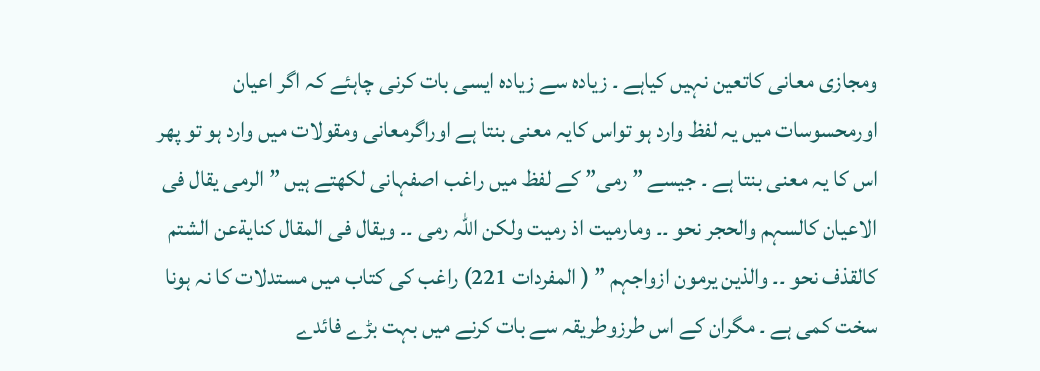ومجازی معانی کاتعین نہیں کیاہے ۔ زیادہ سے زیادہ ایسی بات کرنی چاہئے کہ اگر اعیان اورمحسوسات میں یہ لفظ وارد ہو تواس کایہ معنی بنتا ہے اوراگرمعانی ومقولات میں وارد ہو تو پھر اس کا یہ معنی بنتا ہے ۔ جیسے ” رمی” کے لفظ میں راغب اصفہانی لکھتے ہیں ” الرمی یقال فی الاعیان کالسہم والحجر نحو ۔۔ ومارمیت اذ رمیت ولکن اللہ رمی ۔۔ ویقال فی المقال کنایةعن الشتم کالقذف نحو ۔۔ والذین یرمون ازواجہم ” ( المفردات 221) راغب کی کتاب میں مستدلات کا نہ ہونا سخت کمی ہے ۔ مگران کے اس طرزوطریقہ سے بات کرنے میں بہت بڑے فائدے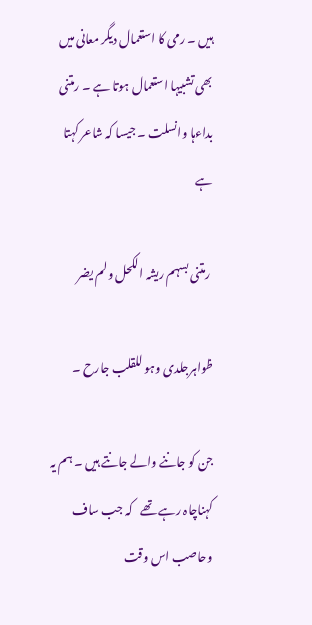ہیں ۔ رمی کا استعمال دیگر معانی میں بھی تشبیہا استعمال ہوتا ہے ۔ رمتنی بداءہا وانسلت ۔ جیسا کہ شاعر کہتا ہے

 رمتنی بسہم ریشہ الکحل ولم یضر

ظواہرجلدی وہو للقلب جارح ۔

جن کو جاننے والے جانتے ہیں ۔ ہم یہ کہناچاہ رہے تھے   کہ جب ساف وحاصب اس وقت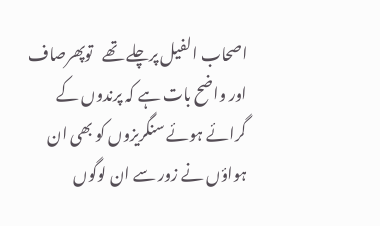اصحاب الفیل پرچلے تھے   توپھرصاف اور واضح بات ہے کہ پرندوں کے گرائے ہوئے سنگریزوں کو بھی ان ہواؤں نے زور سے ان لوگوں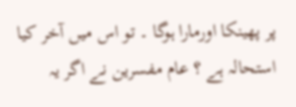پر پھینکا اورمارا ہوگا ۔ تو اس میں آخر کیا استحالہ ہے ؟ عام مفسرین نے اگر یہ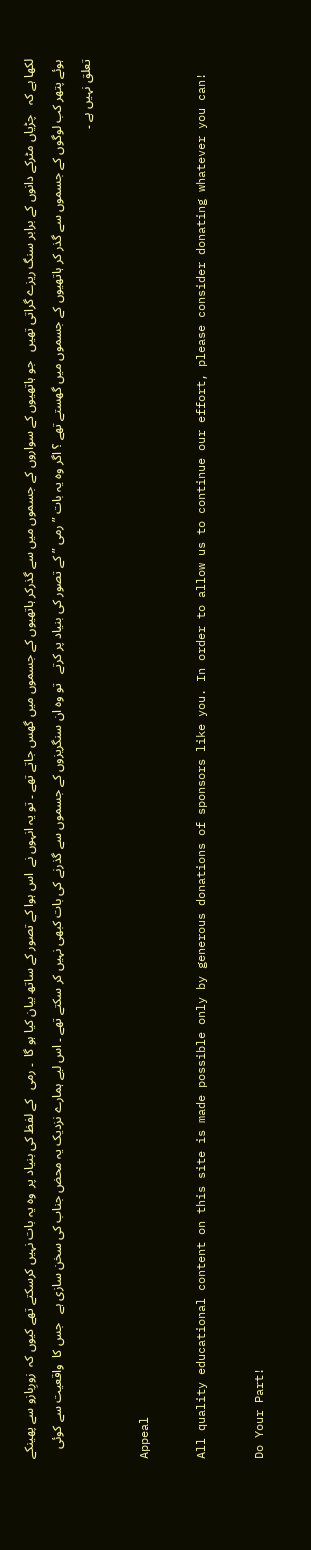لکھا ہے کہ   چڑیاں مٹرکے دانوں کے برابر سنگ ریزے گراتی تھیں   جو ہاتھیوں کے سواروں کے جسموں میں سے گذرکر ہاتھیوں کے جسموں میں گھس جاتے تھے ۔ تو یہ انہوں نے  اس ہوا کے تصور کے ساتھ بیان کیا ہو گا  ۔ رمی   کے لفظ کی بنیاد پر  وہ یہ بات نہیں کرسکتے تھے کیوں کہ  زورِبازو سے پھینکے ہوئے پتھر کب لوگوں کے جسموں سے گذر کر ہاتھیوں کے جسموں میں گھستے تھے ؟ اگر وہ یہ بات ” رمی ” کے تصور کی بنیاد پر کرتے   تو وہ ان سنگریزوں کے جسموں سے گذرنے کی بات کبھی نہیں کر سکتے تھے ۔ اس لیے ہمارے نزدیک یہ محض جناب کی سخن سازی ہے   جس کا  واقعیت سے کوئی تعلق نہیں ہے ۔

Appeal

All quality educational content on this site is made possible only by generous donations of sponsors like you. In order to allow us to continue our effort, please consider donating whatever you can!

Do Your Part!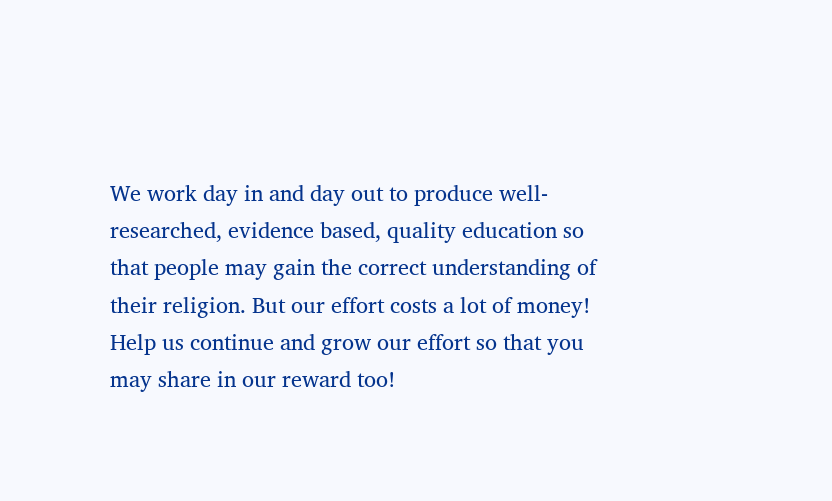We work day in and day out to produce well-researched, evidence based, quality education so that people may gain the correct understanding of their religion. But our effort costs a lot of money! Help us continue and grow our effort so that you may share in our reward too!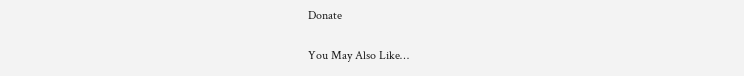Donate

You May Also Like…